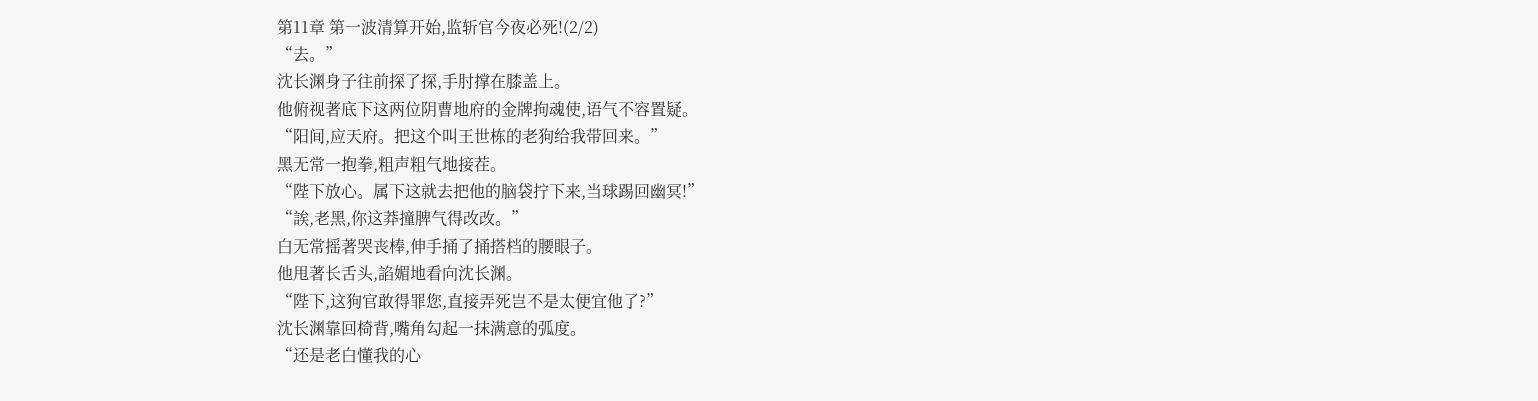第11章 第一波清算开始,监斩官今夜必死!(2/2)
“去。”
沈长渊身子往前探了探,手肘撑在膝盖上。
他俯视著底下这两位阴曹地府的金牌拘魂使,语气不容置疑。
“阳间,应天府。把这个叫王世栋的老狗给我带回来。”
黑无常一抱拳,粗声粗气地接茬。
“陛下放心。属下这就去把他的脑袋拧下来,当球踢回幽冥!”
“誒,老黑,你这莽撞脾气得改改。”
白无常摇著哭丧棒,伸手捅了捅搭档的腰眼子。
他甩著长舌头,諂媚地看向沈长渊。
“陛下,这狗官敢得罪您,直接弄死岂不是太便宜他了?”
沈长渊靠回椅背,嘴角勾起一抹满意的弧度。
“还是老白懂我的心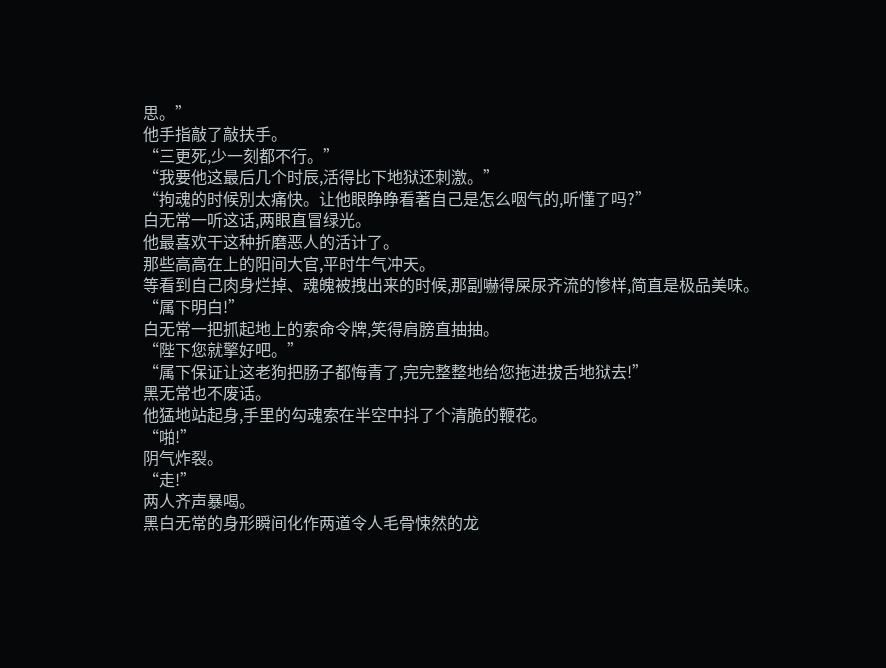思。”
他手指敲了敲扶手。
“三更死,少一刻都不行。”
“我要他这最后几个时辰,活得比下地狱还刺激。”
“拘魂的时候別太痛快。让他眼睁睁看著自己是怎么咽气的,听懂了吗?”
白无常一听这话,两眼直冒绿光。
他最喜欢干这种折磨恶人的活计了。
那些高高在上的阳间大官,平时牛气冲天。
等看到自己肉身烂掉、魂魄被拽出来的时候,那副嚇得屎尿齐流的惨样,简直是极品美味。
“属下明白!”
白无常一把抓起地上的索命令牌,笑得肩膀直抽抽。
“陛下您就擎好吧。”
“属下保证让这老狗把肠子都悔青了,完完整整地给您拖进拔舌地狱去!”
黑无常也不废话。
他猛地站起身,手里的勾魂索在半空中抖了个清脆的鞭花。
“啪!”
阴气炸裂。
“走!”
两人齐声暴喝。
黑白无常的身形瞬间化作两道令人毛骨悚然的龙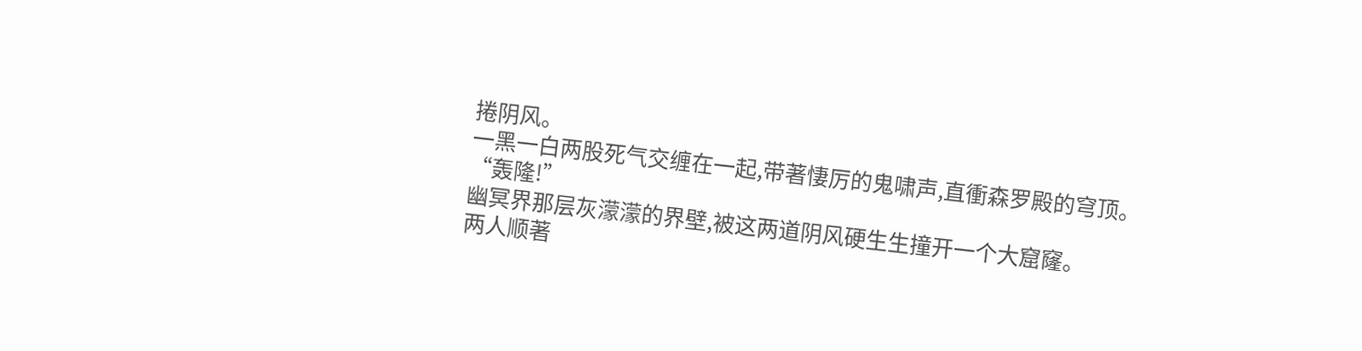捲阴风。
一黑一白两股死气交缠在一起,带著悽厉的鬼啸声,直衝森罗殿的穹顶。
“轰隆!”
幽冥界那层灰濛濛的界壁,被这两道阴风硬生生撞开一个大窟窿。
两人顺著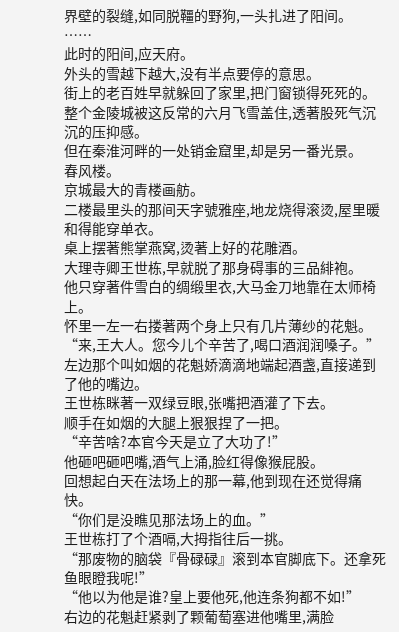界壁的裂缝,如同脱韁的野狗,一头扎进了阳间。
……
此时的阳间,应天府。
外头的雪越下越大,没有半点要停的意思。
街上的老百姓早就躲回了家里,把门窗锁得死死的。
整个金陵城被这反常的六月飞雪盖住,透著股死气沉沉的压抑感。
但在秦淮河畔的一处销金窟里,却是另一番光景。
春风楼。
京城最大的青楼画舫。
二楼最里头的那间天字號雅座,地龙烧得滚烫,屋里暖和得能穿单衣。
桌上摆著熊掌燕窝,烫著上好的花雕酒。
大理寺卿王世栋,早就脱了那身碍事的三品緋袍。
他只穿著件雪白的绸缎里衣,大马金刀地靠在太师椅上。
怀里一左一右搂著两个身上只有几片薄纱的花魁。
“来,王大人。您今儿个辛苦了,喝口酒润润嗓子。”
左边那个叫如烟的花魁娇滴滴地端起酒盏,直接递到了他的嘴边。
王世栋眯著一双绿豆眼,张嘴把酒灌了下去。
顺手在如烟的大腿上狠狠捏了一把。
“辛苦啥?本官今天是立了大功了!”
他砸吧砸吧嘴,酒气上涌,脸红得像猴屁股。
回想起白天在法场上的那一幕,他到现在还觉得痛快。
“你们是没瞧见那法场上的血。”
王世栋打了个酒嗝,大拇指往后一挑。
“那废物的脑袋『骨碌碌』滚到本官脚底下。还拿死鱼眼瞪我呢!”
“他以为他是谁?皇上要他死,他连条狗都不如!”
右边的花魁赶紧剥了颗葡萄塞进他嘴里,满脸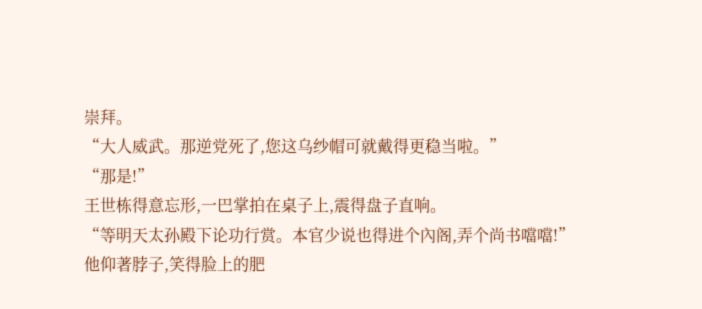崇拜。
“大人威武。那逆党死了,您这乌纱帽可就戴得更稳当啦。”
“那是!”
王世栋得意忘形,一巴掌拍在桌子上,震得盘子直响。
“等明天太孙殿下论功行赏。本官少说也得进个內阁,弄个尚书噹噹!”
他仰著脖子,笑得脸上的肥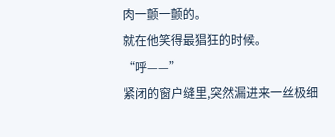肉一颤一颤的。
就在他笑得最猖狂的时候。
“呼——”
紧闭的窗户缝里,突然漏进来一丝极细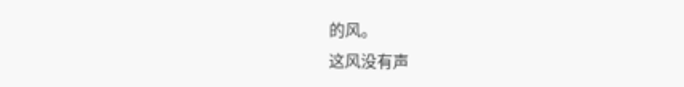的风。
这风没有声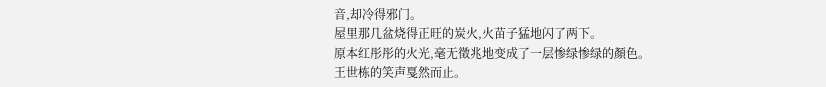音,却冷得邪门。
屋里那几盆烧得正旺的炭火,火苗子猛地闪了两下。
原本红彤彤的火光,毫无徵兆地变成了一层惨绿惨绿的顏色。
王世栋的笑声戛然而止。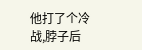他打了个冷战,脖子后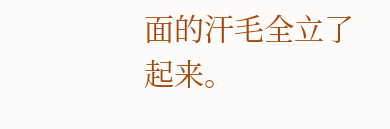面的汗毛全立了起来。